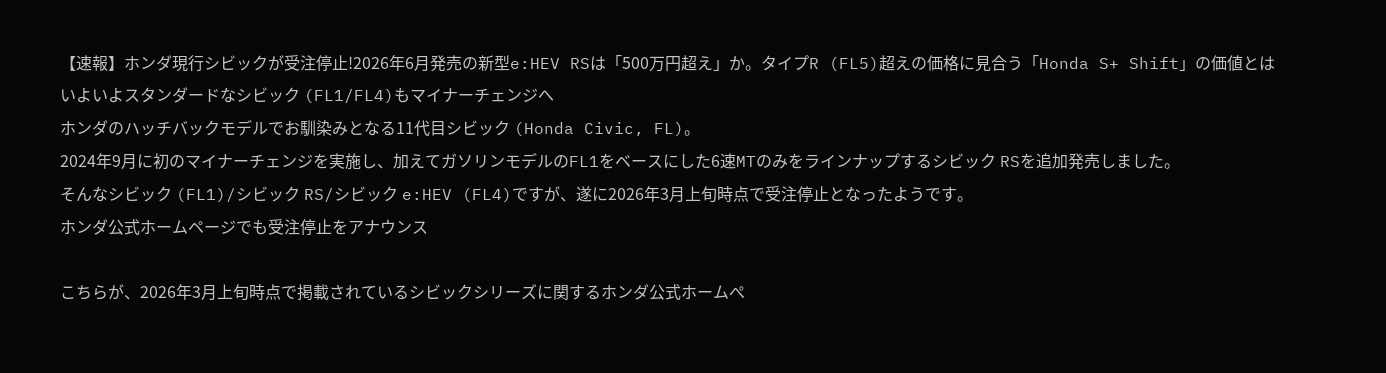【速報】ホンダ現行シビックが受注停止!2026年6月発売の新型e:HEV RSは「500万円超え」か。タイプR (FL5)超えの価格に見合う「Honda S+ Shift」の価値とは
いよいよスタンダードなシビック (FL1/FL4)もマイナーチェンジへ
ホンダのハッチバックモデルでお馴染みとなる11代目シビック (Honda Civic, FL)。
2024年9月に初のマイナーチェンジを実施し、加えてガソリンモデルのFL1をベースにした6速MTのみをラインナップするシビック RSを追加発売しました。
そんなシビック (FL1)/シビック RS/シビック e:HEV (FL4)ですが、遂に2026年3月上旬時点で受注停止となったようです。
ホンダ公式ホームページでも受注停止をアナウンス

こちらが、2026年3月上旬時点で掲載されているシビックシリーズに関するホンダ公式ホームぺ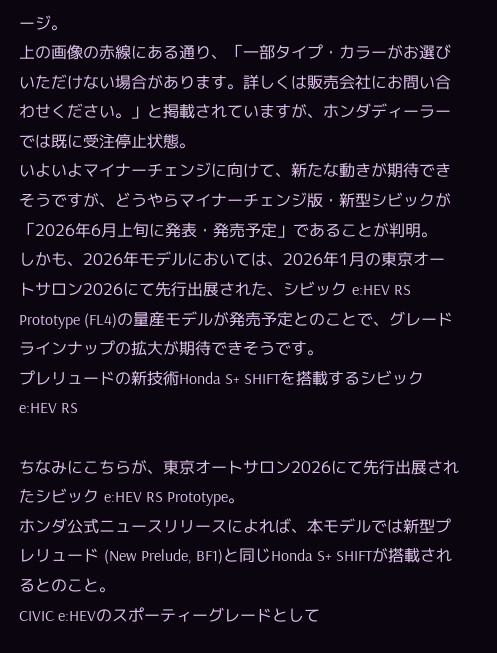ージ。
上の画像の赤線にある通り、「一部タイプ・カラーがお選びいただけない場合があります。詳しくは販売会社にお問い合わせください。」と掲載されていますが、ホンダディーラーでは既に受注停止状態。
いよいよマイナーチェンジに向けて、新たな動きが期待できそうですが、どうやらマイナーチェンジ版・新型シビックが「2026年6月上旬に発表・発売予定」であることが判明。
しかも、2026年モデルにおいては、2026年1月の東京オートサロン2026にて先行出展された、シビック e:HEV RS Prototype (FL4)の量産モデルが発売予定とのことで、グレードラインナップの拡大が期待できそうです。
プレリュードの新技術Honda S+ SHIFTを搭載するシビック e:HEV RS

ちなみにこちらが、東京オートサロン2026にて先行出展されたシビック e:HEV RS Prototype。
ホンダ公式ニュースリリースによれば、本モデルでは新型プレリュード (New Prelude, BF1)と同じHonda S+ SHIFTが搭載されるとのこと。
CIVIC e:HEVのスポーティーグレードとして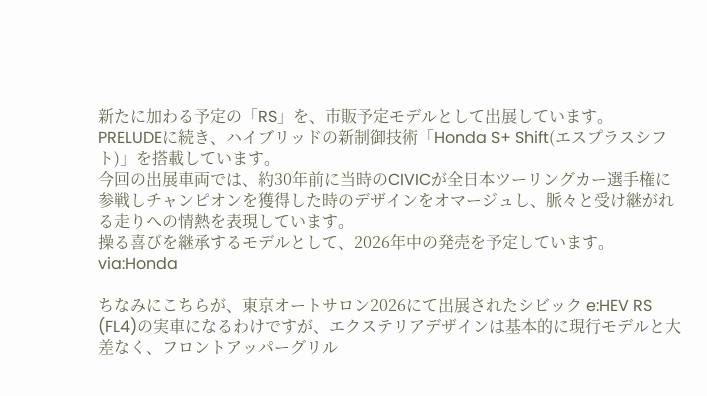新たに加わる予定の「RS」を、市販予定モデルとして出展しています。
PRELUDEに続き、ハイブリッドの新制御技術「Honda S+ Shift(エスプラスシフト)」を搭載しています。
今回の出展車両では、約30年前に当時のCIVICが全日本ツーリングカー選手権に参戦しチャンピオンを獲得した時のデザインをオマージュし、脈々と受け継がれる走りへの情熱を表現しています。
操る喜びを継承するモデルとして、2026年中の発売を予定しています。
via:Honda

ちなみにこちらが、東京オートサロン2026にて出展されたシビック e:HEV RS (FL4)の実車になるわけですが、エクステリアデザインは基本的に現行モデルと大差なく、フロントアッパーグリル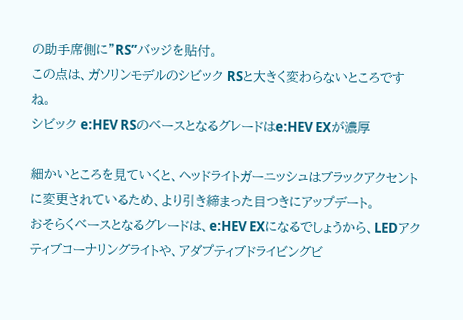の助手席側に”RS”バッジを貼付。
この点は、ガソリンモデルのシビック RSと大きく変わらないところですね。
シビック e:HEV RSのベースとなるグレードはe:HEV EXが濃厚

細かいところを見ていくと、ヘッドライトガーニッシュはブラックアクセントに変更されているため、より引き締まった目つきにアップデート。
おそらくベースとなるグレードは、e:HEV EXになるでしょうから、LEDアクティブコーナリングライトや、アダプティブドライビングビ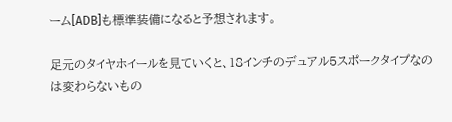ーム[ADB]も標準装備になると予想されます。

足元のタイヤホイールを見ていくと、18インチのデュアル5スポークタイプなのは変わらないもの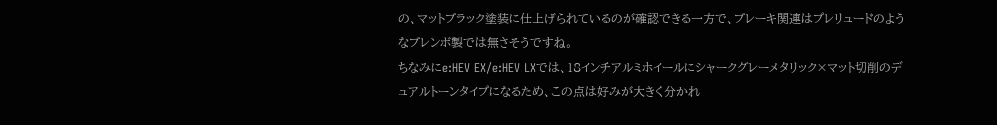の、マットブラック塗装に仕上げられているのが確認できる一方で、ブレーキ関連はプレリュードのようなブレンボ製では無さそうですね。
ちなみにe:HEV EX/e:HEV LXでは、18インチアルミホイールにシャークグレーメタリック×マット切削のデュアルトーンタイプになるため、この点は好みが大きく分かれ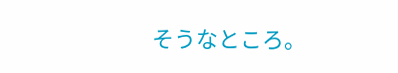そうなところ。